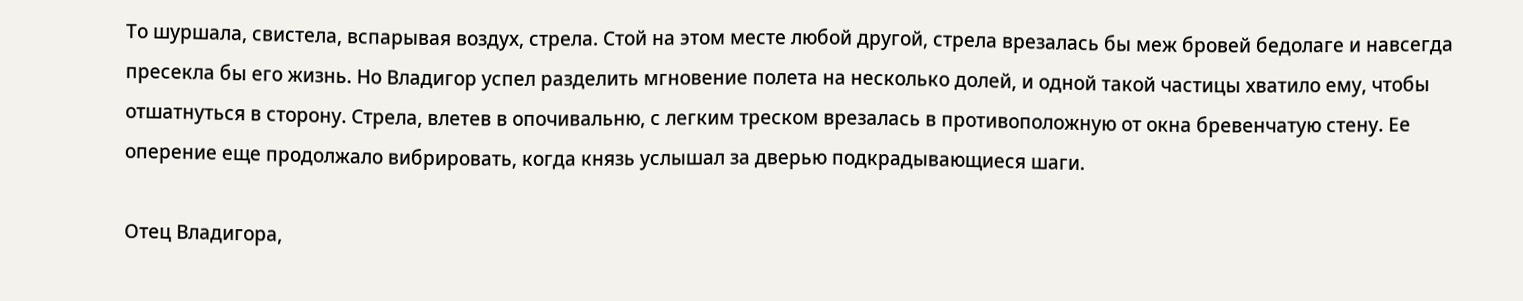То шуршала, свистела, вспарывая воздух, стрела. Стой на этом месте любой другой, стрела врезалась бы меж бровей бедолаге и навсегда пресекла бы его жизнь. Но Владигор успел разделить мгновение полета на несколько долей, и одной такой частицы хватило ему, чтобы отшатнуться в сторону. Стрела, влетев в опочивальню, с легким треском врезалась в противоположную от окна бревенчатую стену. Ее оперение еще продолжало вибрировать, когда князь услышал за дверью подкрадывающиеся шаги.

Отец Владигора,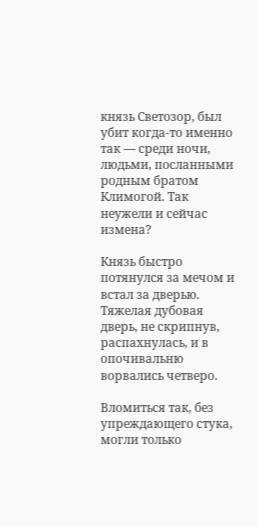князь Светозор, был убит когда-то именно так — среди ночи, людьми, посланными родным братом Климогой. Так неужели и сейчас измена?

Князь быстро потянулся за мечом и встал за дверью. Тяжелая дубовая дверь, не скрипнув, распахнулась, и в опочивальню ворвались четверо.

Вломиться так, без упреждающего стука, могли только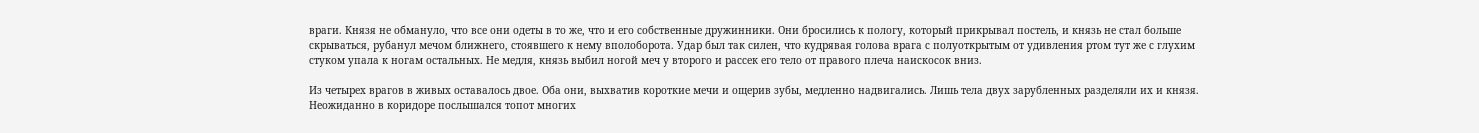враги. Князя не обмануло, что все они одеты в то же, что и его собственные дружинники. Они бросились к пологу, который прикрывал постель, и князь не стал больше скрываться, рубанул мечом ближнего, стоявшего к нему вполоборота. Удар был так силен, что кудрявая голова врага с полуоткрытым от удивления ртом тут же с глухим стуком упала к ногам остальных. Не медля, князь выбил ногой меч у второго и рассек его тело от правого плеча наискосок вниз.

Из четырех врагов в живых оставалось двое. Оба они, выхватив короткие мечи и ощерив зубы, медленно надвигались. Лишь тела двух зарубленных разделяли их и князя. Неожиданно в коридоре послышался топот многих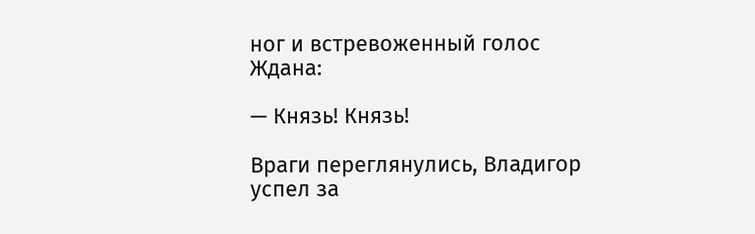ног и встревоженный голос Ждана:

— Князь! Князь!

Враги переглянулись, Владигор успел за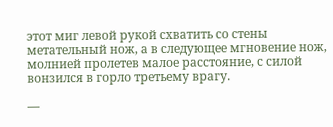этот миг левой рукой схватить со стены метательный нож, а в следующее мгновение нож, молнией пролетев малое расстояние, с силой вонзился в горло третьему врагу.

—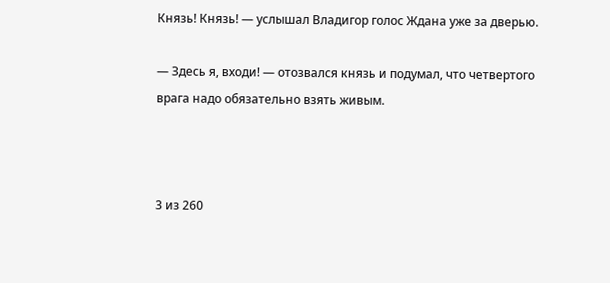Князь! Князь! — услышал Владигор голос Ждана уже за дверью.

— Здесь я, входи! — отозвался князь и подумал, что четвертого врага надо обязательно взять живым.



3 из 260